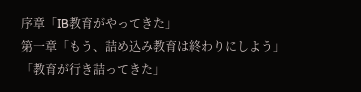序章「IB教育がやってきた」
第一章「もう、詰め込み教育は終わりにしよう」
「教育が行き詰ってきた」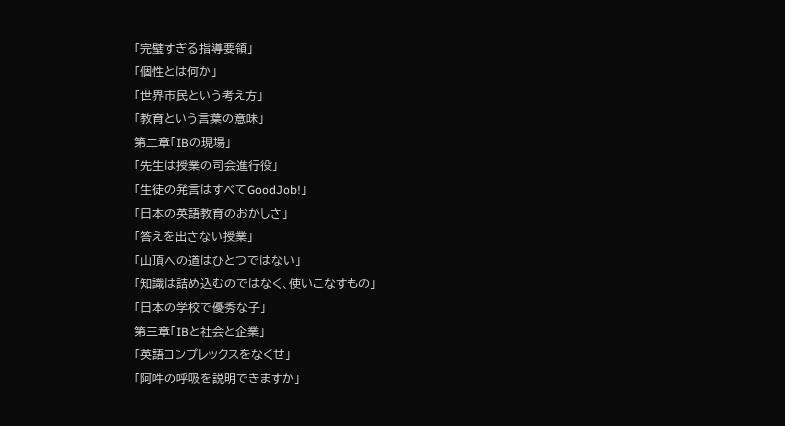「完璧すぎる指導要領」
「個性とは何か」
「世界市民という考え方」
「教育という言葉の意味」
第二章「IBの現場」
「先生は授業の司会進行役」
「生徒の発言はすべてGoodJob!」
「日本の英語教育のおかしさ」
「答えを出さない授業」
「山頂への道はひとつではない」
「知識は詰め込むのではなく、使いこなすもの」
「日本の学校で優秀な子」
第三章「IBと社会と企業」
「英語コンプレックスをなくせ」
「阿吽の呼吸を説明できますか」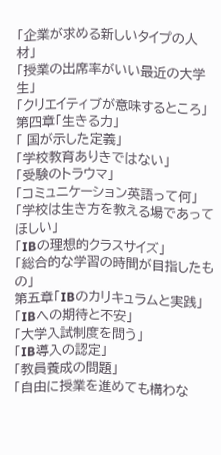「企業が求める新しいタイプの人材」
「授業の出席率がいい最近の大学生」
「クリエイティブが意味するところ」
第四章「生きる力」
「 国が示した定義」
「学校教育ありきではない」
「受験のトラウマ」
「コミュニケーション英語って何」
「学校は生き方を教える場であってほしい」
「IBの理想的クラスサイズ」
「総合的な学習の時間が目指したもの」
第五章「IBのカリキュラムと実践」
「IBへの期待と不安」
「大学入試制度を問う」
「IB導入の認定」
「教員養成の問題」
「自由に授業を進めても構わな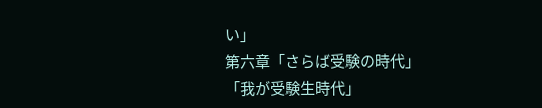い」
第六章「さらば受験の時代」
「我が受験生時代」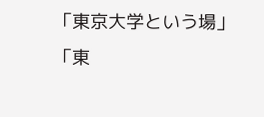「東京大学という場」
「東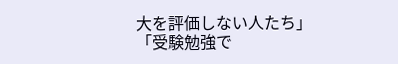大を評価しない人たち」
「受験勉強で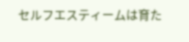セルフエスティームは育た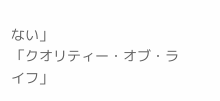ない」
「クオリティー・オブ・ライフ」